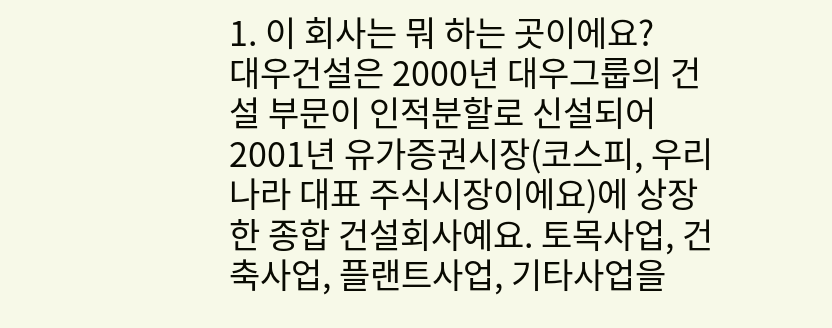1. 이 회사는 뭐 하는 곳이에요?
대우건설은 2000년 대우그룹의 건설 부문이 인적분할로 신설되어 2001년 유가증권시장(코스피, 우리나라 대표 주식시장이에요)에 상장한 종합 건설회사예요. 토목사업, 건축사업, 플랜트사업, 기타사업을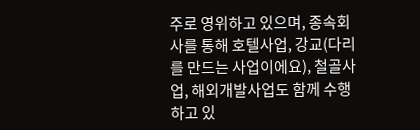주로 영위하고 있으며, 종속회사를 통해 호텔사업, 강교(다리를 만드는 사업이에요), 철골사업, 해외개발사업도 함께 수행하고 있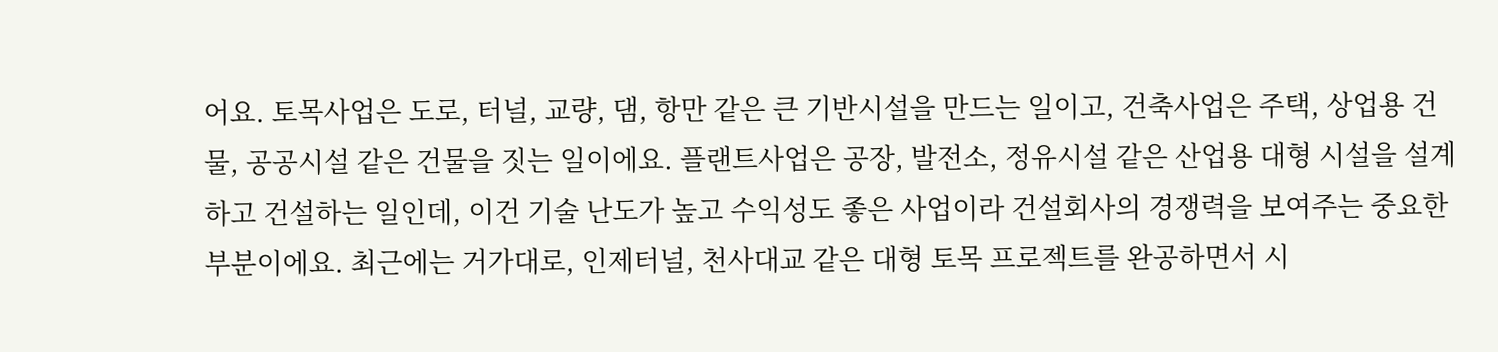어요. 토목사업은 도로, 터널, 교량, 댐, 항만 같은 큰 기반시설을 만드는 일이고, 건축사업은 주택, 상업용 건물, 공공시설 같은 건물을 짓는 일이에요. 플랜트사업은 공장, 발전소, 정유시설 같은 산업용 대형 시설을 설계하고 건설하는 일인데, 이건 기술 난도가 높고 수익성도 좋은 사업이라 건설회사의 경쟁력을 보여주는 중요한 부분이에요. 최근에는 거가대로, 인제터널, 천사대교 같은 대형 토목 프로젝트를 완공하면서 시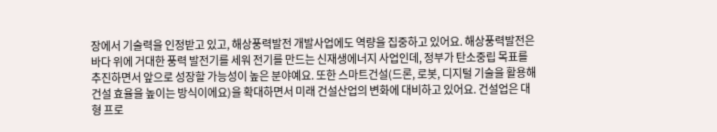장에서 기술력을 인정받고 있고, 해상풍력발전 개발사업에도 역량을 집중하고 있어요. 해상풍력발전은 바다 위에 거대한 풍력 발전기를 세워 전기를 만드는 신재생에너지 사업인데, 정부가 탄소중립 목표를 추진하면서 앞으로 성장할 가능성이 높은 분야예요. 또한 스마트건설(드론, 로봇, 디지털 기술을 활용해 건설 효율을 높이는 방식이에요)을 확대하면서 미래 건설산업의 변화에 대비하고 있어요. 건설업은 대형 프로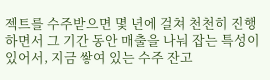젝트를 수주받으면 몇 년에 걸쳐 천천히 진행하면서 그 기간 동안 매출을 나눠 잡는 특성이 있어서, 지금 쌓여 있는 수주 잔고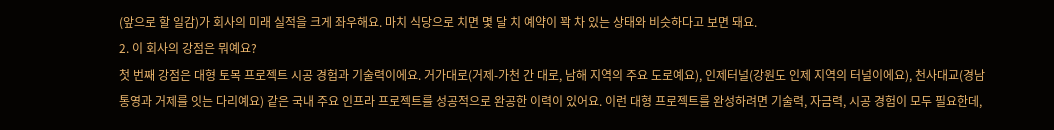(앞으로 할 일감)가 회사의 미래 실적을 크게 좌우해요. 마치 식당으로 치면 몇 달 치 예약이 꽉 차 있는 상태와 비슷하다고 보면 돼요.
2. 이 회사의 강점은 뭐예요?
첫 번째 강점은 대형 토목 프로젝트 시공 경험과 기술력이에요. 거가대로(거제-가천 간 대로, 남해 지역의 주요 도로예요), 인제터널(강원도 인제 지역의 터널이에요), 천사대교(경남 통영과 거제를 잇는 다리예요) 같은 국내 주요 인프라 프로젝트를 성공적으로 완공한 이력이 있어요. 이런 대형 프로젝트를 완성하려면 기술력, 자금력, 시공 경험이 모두 필요한데,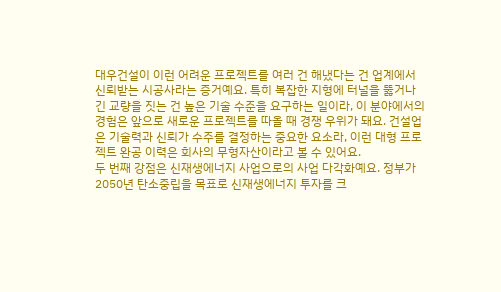대우건설이 이런 어려운 프로젝트를 여러 건 해냈다는 건 업계에서 신뢰받는 시공사라는 증거예요. 특히 복잡한 지형에 터널을 뚫거나 긴 교량을 짓는 건 높은 기술 수준을 요구하는 일이라, 이 분야에서의 경험은 앞으로 새로운 프로젝트를 따올 때 경쟁 우위가 돼요. 건설업은 기술력과 신뢰가 수주를 결정하는 중요한 요소라, 이런 대형 프로젝트 완공 이력은 회사의 무형자산이라고 볼 수 있어요.
두 번째 강점은 신재생에너지 사업으로의 사업 다각화예요. 정부가 2050년 탄소중립을 목표로 신재생에너지 투자를 크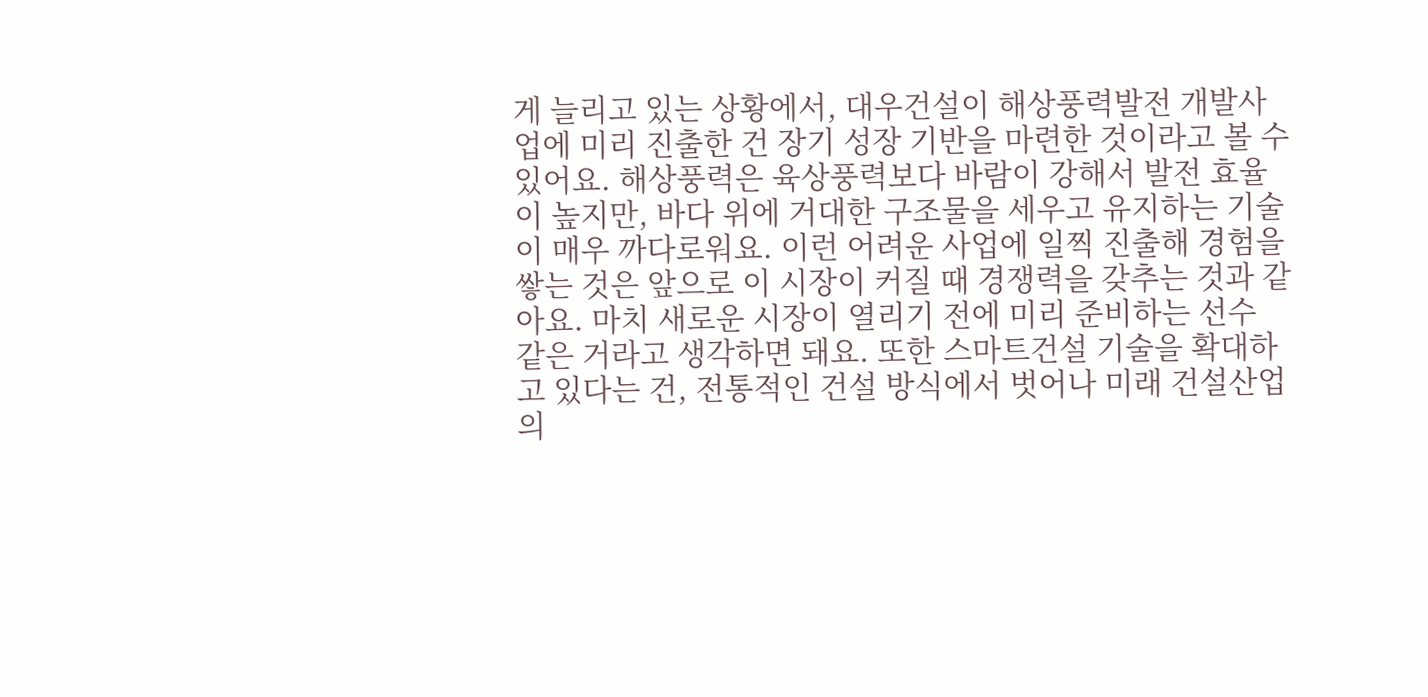게 늘리고 있는 상황에서, 대우건설이 해상풍력발전 개발사업에 미리 진출한 건 장기 성장 기반을 마련한 것이라고 볼 수 있어요. 해상풍력은 육상풍력보다 바람이 강해서 발전 효율이 높지만, 바다 위에 거대한 구조물을 세우고 유지하는 기술이 매우 까다로워요. 이런 어려운 사업에 일찍 진출해 경험을 쌓는 것은 앞으로 이 시장이 커질 때 경쟁력을 갖추는 것과 같아요. 마치 새로운 시장이 열리기 전에 미리 준비하는 선수 같은 거라고 생각하면 돼요. 또한 스마트건설 기술을 확대하고 있다는 건, 전통적인 건설 방식에서 벗어나 미래 건설산업의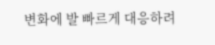변화에 발 빠르게 대응하려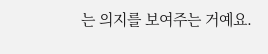는 의지를 보여주는 거예요.